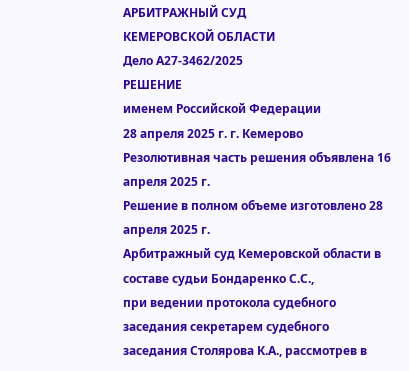АРБИТРАЖНЫЙ СУД
КЕМЕРОВСКОЙ ОБЛАСТИ
Дело А27-3462/2025
РЕШЕНИЕ
именем Российской Федерации
28 апреля 2025 г. г. Кемерово
Резолютивная часть решения объявлена 16 апреля 2025 г.
Решение в полном объеме изготовлено 28 апреля 2025 г.
Арбитражный суд Кемеровской области в составе судьи Бондаренко С.С.,
при ведении протокола судебного заседания секретарем судебного заседания Столярова К.А., рассмотрев в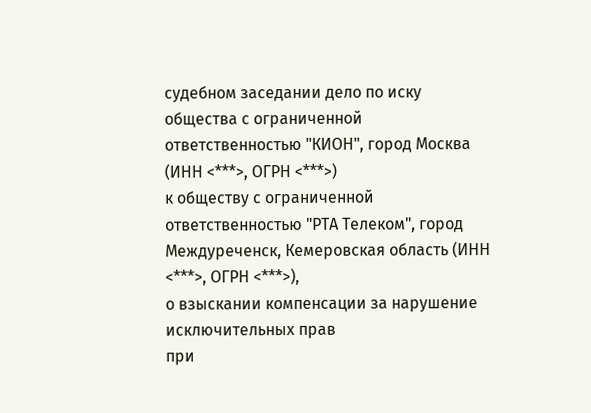судебном заседании дело по иску общества с ограниченной ответственностью "КИОН", город Москва (ИНН <***>, ОГРН <***>)
к обществу с ограниченной ответственностью "РТА Телеком", город Междуреченск, Кемеровская область (ИНН <***>, ОГРН <***>),
о взыскании компенсации за нарушение исключительных прав
при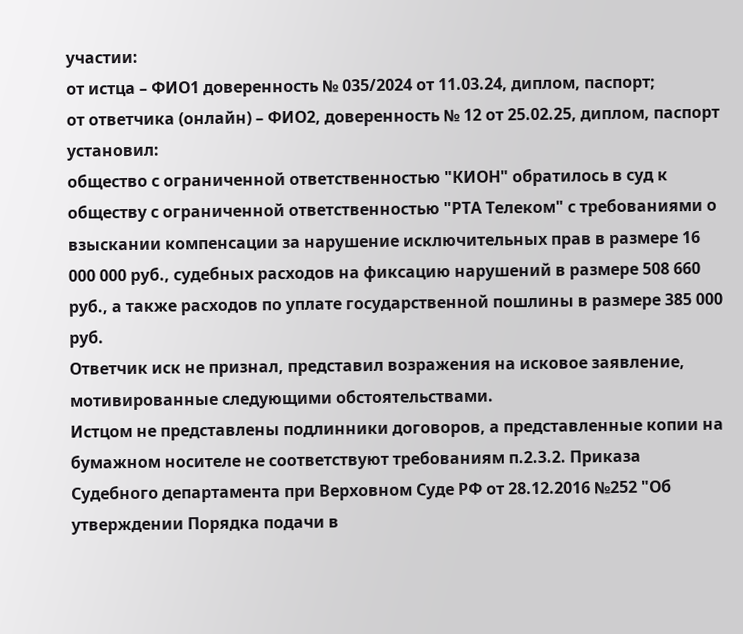участии:
от истца – ФИО1 доверенность № 035/2024 от 11.03.24, диплом, паспорт;
от ответчика (онлайн) – ФИО2, доверенность № 12 от 25.02.25, диплом, паспорт
установил:
общество с ограниченной ответственностью "КИОН" обратилось в суд к обществу с ограниченной ответственностью "РТА Телеком" с требованиями о взыскании компенсации за нарушение исключительных прав в размере 16 000 000 руб., судебных расходов на фиксацию нарушений в размере 508 660 руб., а также расходов по уплате государственной пошлины в размере 385 000 руб.
Ответчик иск не признал, представил возражения на исковое заявление, мотивированные следующими обстоятельствами.
Истцом не представлены подлинники договоров, а представленные копии на бумажном носителе не соответствуют требованиям п.2.3.2. Приказа Судебного департамента при Верховном Суде РФ от 28.12.2016 №252 "Об утверждении Порядка подачи в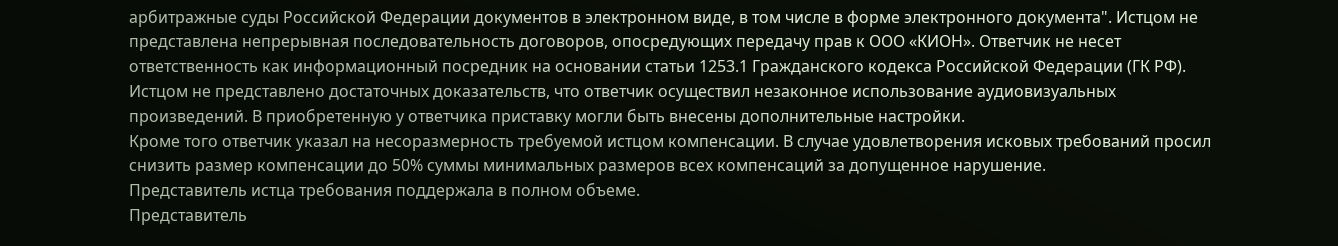арбитражные суды Российской Федерации документов в электронном виде, в том числе в форме электронного документа". Истцом не представлена непрерывная последовательность договоров, опосредующих передачу прав к ООО «КИОН». Ответчик не несет ответственность как информационный посредник на основании статьи 1253.1 Гражданского кодекса Российской Федерации (ГК РФ). Истцом не представлено достаточных доказательств, что ответчик осуществил незаконное использование аудиовизуальных произведений. В приобретенную у ответчика приставку могли быть внесены дополнительные настройки.
Кроме того ответчик указал на несоразмерность требуемой истцом компенсации. В случае удовлетворения исковых требований просил снизить размер компенсации до 50% суммы минимальных размеров всех компенсаций за допущенное нарушение.
Представитель истца требования поддержала в полном объеме.
Представитель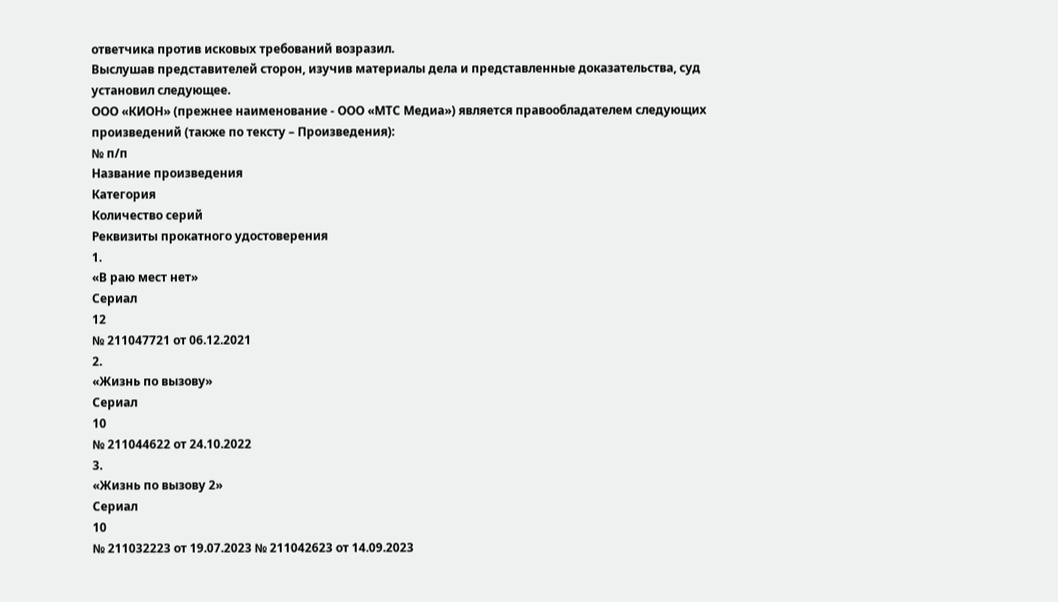ответчика против исковых требований возразил.
Выслушав представителей сторон, изучив материалы дела и представленные доказательства, суд установил следующее.
ООО «КИОН» (прежнее наименование - ООО «МТС Медиа») является правообладателем следующих произведений (также по тексту – Произведения):
№ п/п
Название произведения
Категория
Количество серий
Реквизиты прокатного удостоверения
1.
«В раю мест нет»
Сериал
12
№ 211047721 от 06.12.2021
2.
«Жизнь по вызову»
Сериал
10
№ 211044622 от 24.10.2022
3.
«Жизнь по вызову 2»
Сериал
10
№ 211032223 от 19.07.2023 № 211042623 от 14.09.2023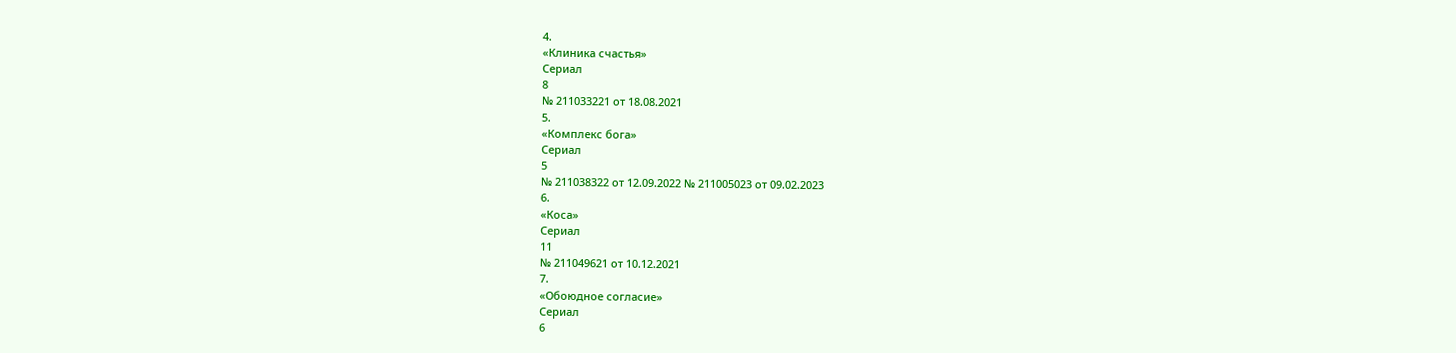4.
«Клиника счастья»
Сериал
8
№ 211033221 от 18.08.2021
5.
«Комплекс бога»
Сериал
5
№ 211038322 от 12.09.2022 № 211005023 от 09.02.2023
6.
«Коса»
Сериал
11
№ 211049621 от 10.12.2021
7.
«Обоюдное согласие»
Сериал
6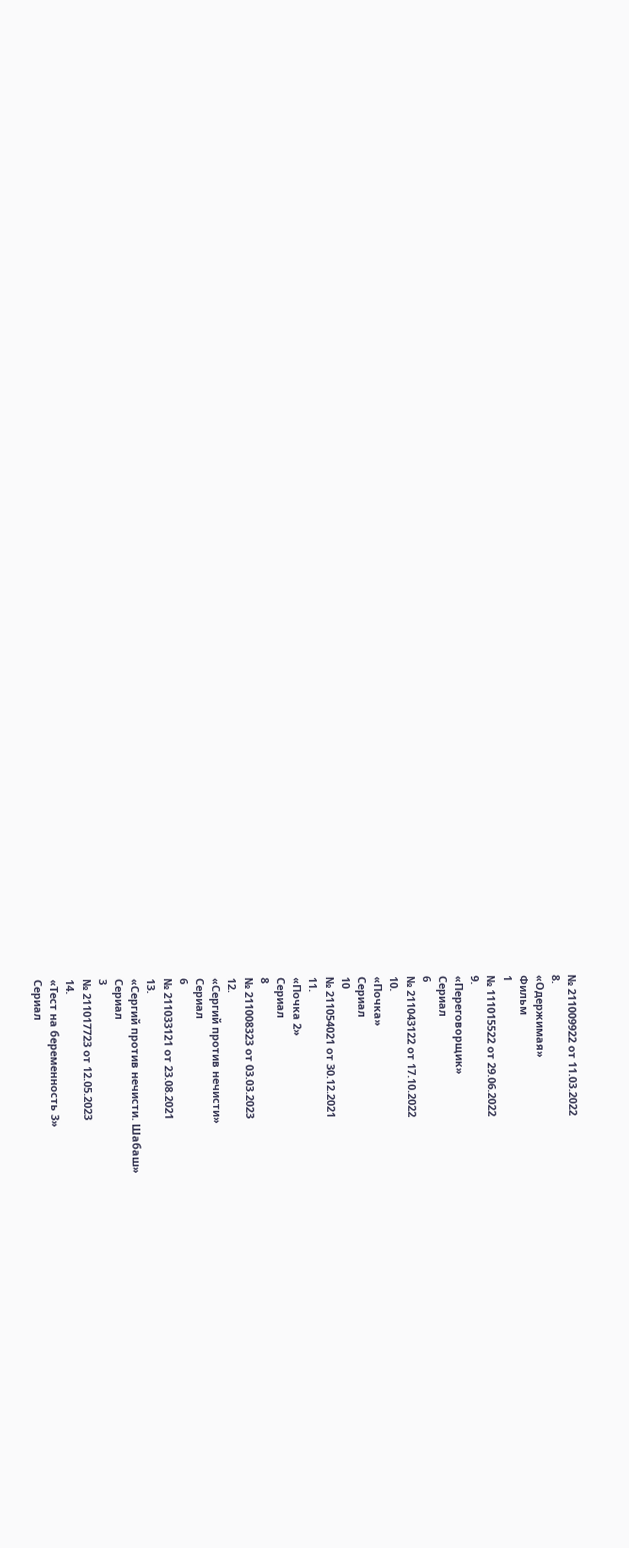№ 211009922 от 11.03.2022
8.
«Одержимая»
Фильм
1
№ 111015522 от 29.06.2022
9.
«Переговорщик»
Сериал
6
№ 211043122 от 17.10.2022
10.
«Почка»
Сериал
10
№ 211054021 от 30.12.2021
11.
«Почка 2»
Сериал
8
№ 211008323 от 03.03.2023
12.
«Сергий против нечисти»
Сериал
6
№ 211033121 от 23.08.2021
13.
«Сергий против нечисти. Шабаш»
Сериал
3
№ 211017723 от 12.05.2023
14.
«Тест на беременность 3»
Сериал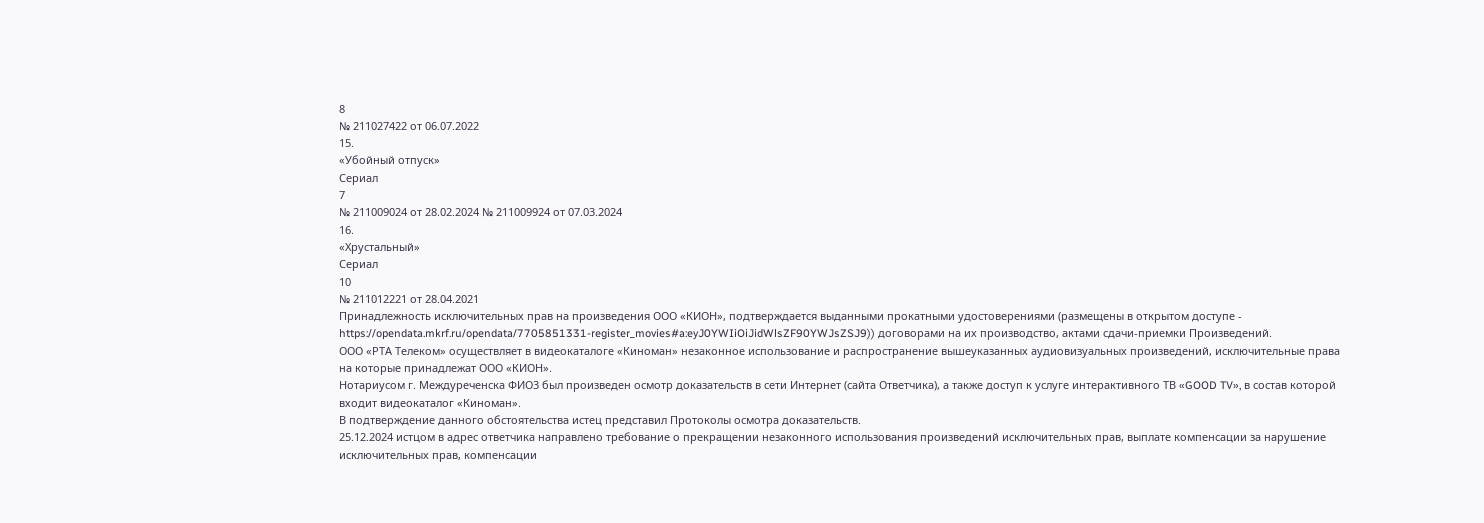8
№ 211027422 от 06.07.2022
15.
«Убойный отпуск»
Сериал
7
№ 211009024 от 28.02.2024 № 211009924 от 07.03.2024
16.
«Хрустальный»
Сериал
10
№ 211012221 от 28.04.2021
Принадлежность исключительных прав на произведения ООО «КИОН», подтверждается выданными прокатными удостоверениями (размещены в открытом доступе - https://opendata.mkrf.ru/opendata/7705851331-register_movies#a:eyJ0YWIiOiJidWlsZF90YWJsZSJ9)) договорами на их производство, актами сдачи-приемки Произведений.
ООО «РТА Телеком» осуществляет в видеокаталоге «Киноман» незаконное использование и распространение вышеуказанных аудиовизуальных произведений, исключительные права на которые принадлежат ООО «КИОН».
Нотариусом г. Междуреченска ФИО3 был произведен осмотр доказательств в сети Интернет (сайта Ответчика), а также доступ к услуге интерактивного ТВ «GOOD TV», в состав которой входит видеокаталог «Киноман».
В подтверждение данного обстоятельства истец представил Протоколы осмотра доказательств.
25.12.2024 истцом в адрес ответчика направлено требование о прекращении незаконного использования произведений исключительных прав, выплате компенсации за нарушение исключительных прав, компенсации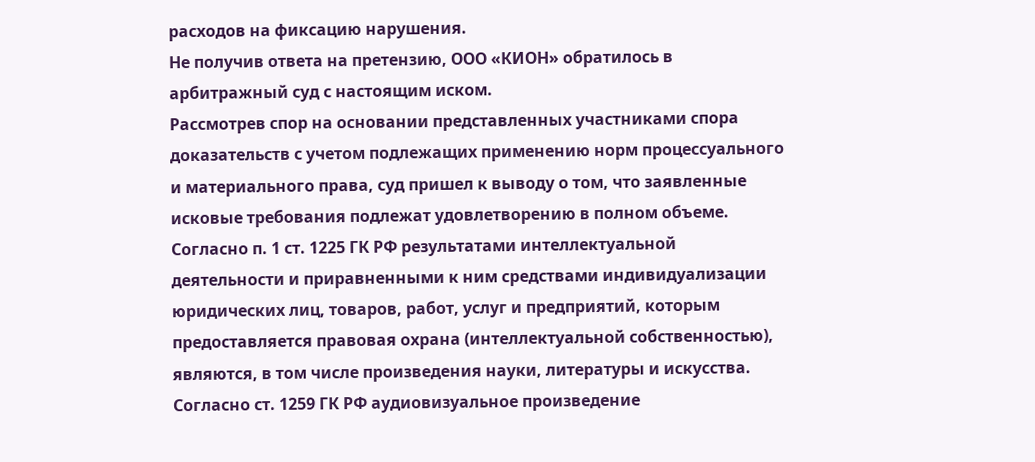расходов на фиксацию нарушения.
Не получив ответа на претензию, ООО «КИОН» обратилось в арбитражный суд с настоящим иском.
Рассмотрев спор на основании представленных участниками спора доказательств с учетом подлежащих применению норм процессуального и материального права, суд пришел к выводу о том, что заявленные исковые требования подлежат удовлетворению в полном объеме.
Согласно п. 1 ст. 1225 ГК РФ результатами интеллектуальной деятельности и приравненными к ним средствами индивидуализации юридических лиц, товаров, работ, услуг и предприятий, которым предоставляется правовая охрана (интеллектуальной собственностью), являются, в том числе произведения науки, литературы и искусства.
Согласно ст. 1259 ГК РФ аудиовизуальное произведение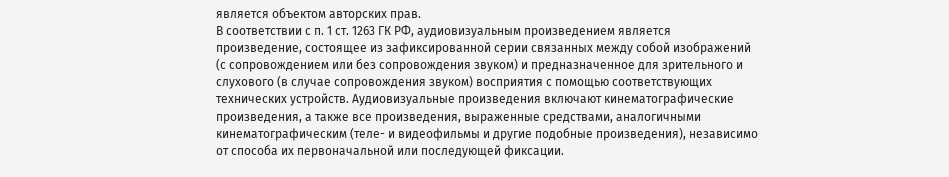является объектом авторских прав.
В соответствии с п. 1 ст. 1263 ГК РФ, аудиовизуальным произведением является произведение, состоящее из зафиксированной серии связанных между собой изображений (с сопровождением или без сопровождения звуком) и предназначенное для зрительного и слухового (в случае сопровождения звуком) восприятия с помощью соответствующих технических устройств. Аудиовизуальные произведения включают кинематографические произведения, а также все произведения, выраженные средствами, аналогичными кинематографическим (теле- и видеофильмы и другие подобные произведения), независимо от способа их первоначальной или последующей фиксации.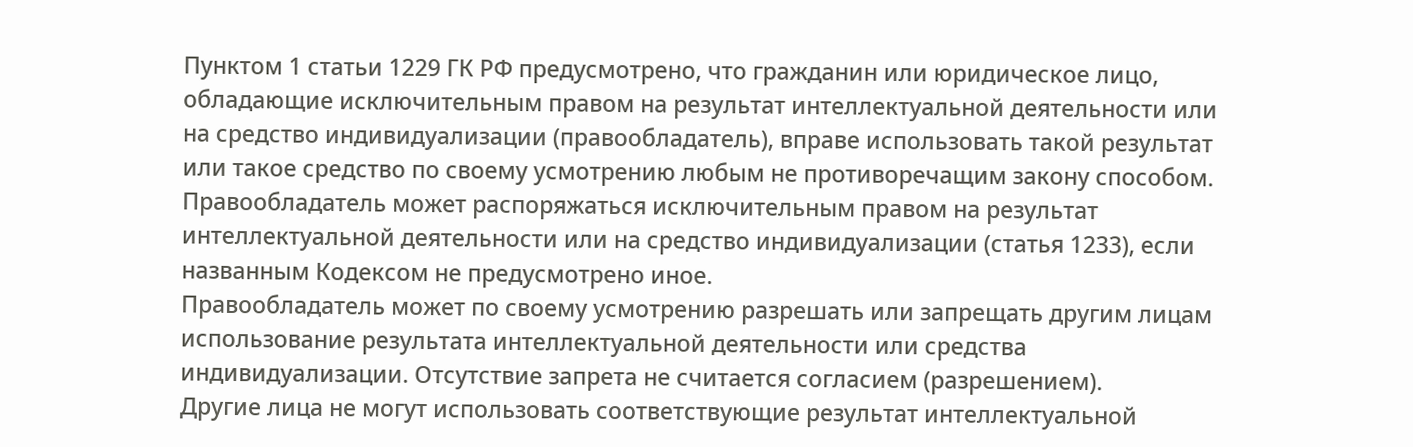Пунктом 1 статьи 1229 ГК РФ предусмотрено, что гражданин или юридическое лицо, обладающие исключительным правом на результат интеллектуальной деятельности или на средство индивидуализации (правообладатель), вправе использовать такой результат или такое средство по своему усмотрению любым не противоречащим закону способом. Правообладатель может распоряжаться исключительным правом на результат интеллектуальной деятельности или на средство индивидуализации (статья 1233), если названным Кодексом не предусмотрено иное.
Правообладатель может по своему усмотрению разрешать или запрещать другим лицам использование результата интеллектуальной деятельности или средства индивидуализации. Отсутствие запрета не считается согласием (разрешением).
Другие лица не могут использовать соответствующие результат интеллектуальной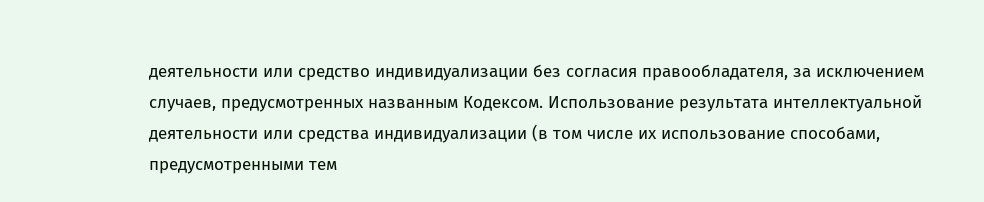деятельности или средство индивидуализации без согласия правообладателя, за исключением случаев, предусмотренных названным Кодексом. Использование результата интеллектуальной деятельности или средства индивидуализации (в том числе их использование способами, предусмотренными тем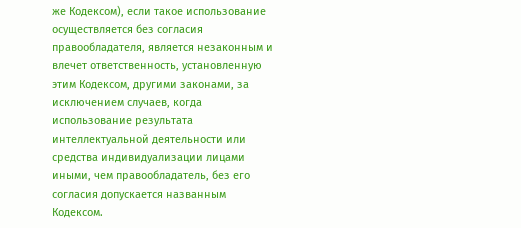же Кодексом), если такое использование осуществляется без согласия правообладателя, является незаконным и влечет ответственность, установленную этим Кодексом, другими законами, за исключением случаев, когда использование результата интеллектуальной деятельности или средства индивидуализации лицами иными, чем правообладатель, без его согласия допускается названным Кодексом.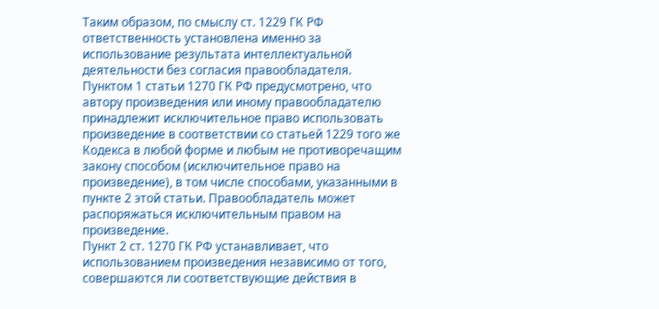Таким образом, по смыслу ст. 1229 ГК РФ ответственность установлена именно за использование результата интеллектуальной деятельности без согласия правообладателя.
Пунктом 1 статьи 1270 ГК РФ предусмотрено, что автору произведения или иному правообладателю принадлежит исключительное право использовать произведение в соответствии со статьей 1229 того же Кодекса в любой форме и любым не противоречащим закону способом (исключительное право на произведение), в том числе способами, указанными в пункте 2 этой статьи. Правообладатель может распоряжаться исключительным правом на произведение.
Пункт 2 ст. 1270 ГК РФ устанавливает, что использованием произведения независимо от того, совершаются ли соответствующие действия в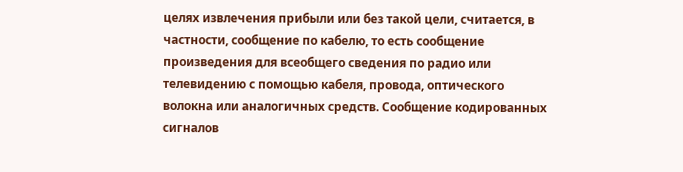целях извлечения прибыли или без такой цели, считается, в частности, сообщение по кабелю, то есть сообщение произведения для всеобщего сведения по радио или телевидению с помощью кабеля, провода, оптического волокна или аналогичных средств. Сообщение кодированных сигналов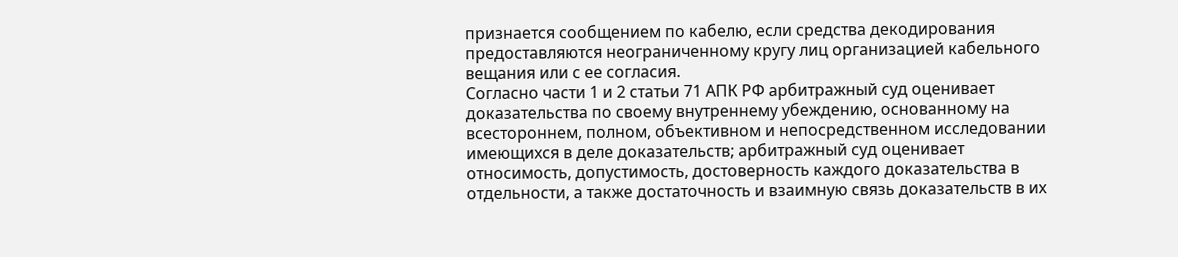признается сообщением по кабелю, если средства декодирования предоставляются неограниченному кругу лиц организацией кабельного вещания или с ее согласия.
Согласно части 1 и 2 статьи 71 АПК РФ арбитражный суд оценивает доказательства по своему внутреннему убеждению, основанному на всестороннем, полном, объективном и непосредственном исследовании имеющихся в деле доказательств; арбитражный суд оценивает относимость, допустимость, достоверность каждого доказательства в отдельности, а также достаточность и взаимную связь доказательств в их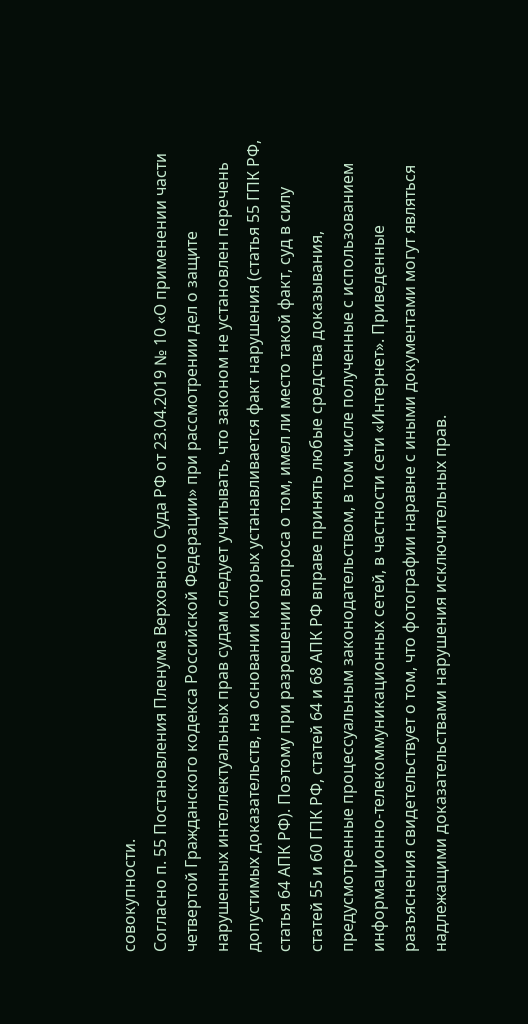совокупности.
Согласно п. 55 Постановления Пленума Верховного Суда РФ от 23.04.2019 № 10 «О применении части четвертой Гражданского кодекса Российской Федерации» при рассмотрении дел о защите нарушенных интеллектуальных прав судам следует учитывать, что законом не установлен перечень допустимых доказательств, на основании которых устанавливается факт нарушения (статья 55 ГПК РФ, статья 64 АПК РФ). Поэтому при разрешении вопроса о том, имел ли место такой факт, суд в силу статей 55 и 60 ГПК РФ, статей 64 и 68 АПК РФ вправе принять любые средства доказывания, предусмотренные процессуальным законодательством, в том числе полученные с использованием информационно-телекоммуникационных сетей, в частности сети «Интернет». Приведенные разъяснения свидетельствует о том, что фотографии наравне с иными документами могут являться надлежащими доказательствами нарушения исключительных прав.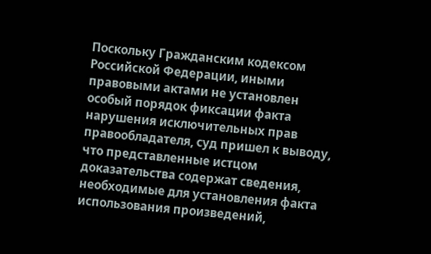Поскольку Гражданским кодексом Российской Федерации, иными правовыми актами не установлен особый порядок фиксации факта нарушения исключительных прав правообладателя, суд пришел к выводу, что представленные истцом доказательства содержат сведения, необходимые для установления факта использования произведений,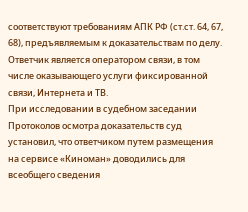соответствуют требованиям АПК РФ (ст.ст. 64, 67, 68), предъявляемым к доказательствам по делу.
Ответчик является оператором связи, в том числе оказывающего услуги фиксированной связи, Интернета и ТВ.
При исследовании в судебном заседании Протоколов осмотра доказательств суд установил, что ответчиком путем размещения на сервисе «Киноман» доводились для всеобщего сведения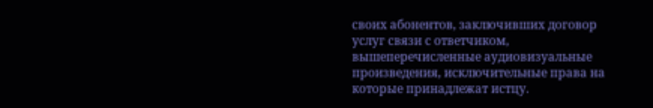своих абонентов, заключивших договор услуг связи с ответчиком, вышеперечисленные аудиовизуальные произведения, исключительные права на которые принадлежат истцу.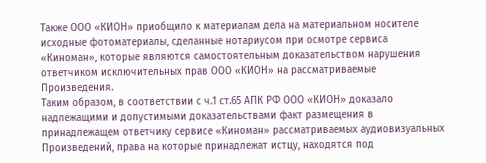Также ООО «КИОН» приобщило к материалам дела на материальном носителе исходные фотоматериалы, сделанные нотариусом при осмотре сервиса «Киноман», которые являются самостоятельным доказательством нарушения ответчиком исключительных прав ООО «КИОН» на рассматриваемые Произведения.
Таким образом, в соответствии с ч.1 ст.65 АПК РФ ООО «КИОН» доказало надлежащими и допустимыми доказательствами факт размещения в принадлежащем ответчику сервисе «Киноман» рассматриваемых аудиовизуальных Произведений, права на которые принадлежат истцу, находятся под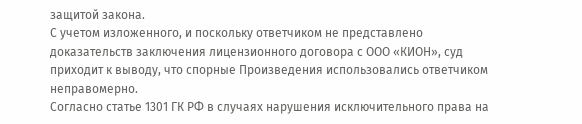защитой закона.
С учетом изложенного, и поскольку ответчиком не представлено доказательств заключения лицензионного договора с ООО «КИОН», суд приходит к выводу, что спорные Произведения использовались ответчиком неправомерно.
Согласно статье 1301 ГК РФ в случаях нарушения исключительного права на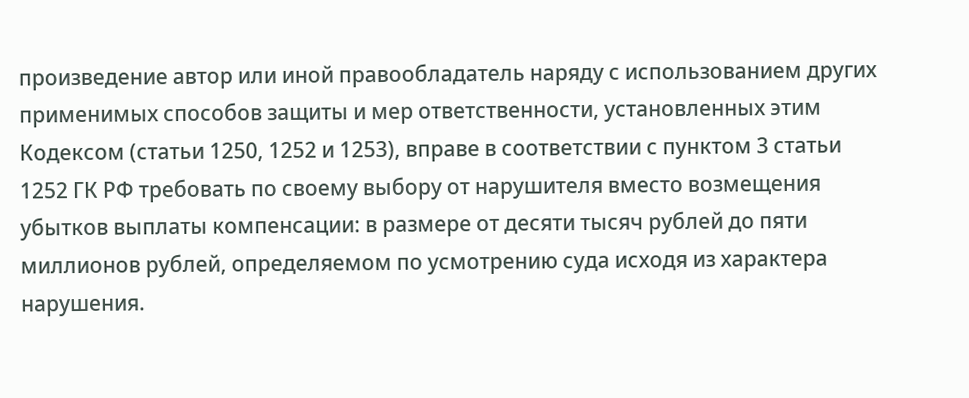произведение автор или иной правообладатель наряду с использованием других применимых способов защиты и мер ответственности, установленных этим Кодексом (статьи 1250, 1252 и 1253), вправе в соответствии с пунктом 3 статьи 1252 ГК РФ требовать по своему выбору от нарушителя вместо возмещения убытков выплаты компенсации: в размере от десяти тысяч рублей до пяти миллионов рублей, определяемом по усмотрению суда исходя из характера нарушения.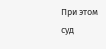При этом суд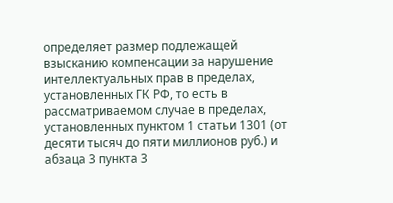определяет размер подлежащей взысканию компенсации за нарушение интеллектуальных прав в пределах, установленных ГК РФ, то есть в рассматриваемом случае в пределах, установленных пунктом 1 статьи 1301 (от десяти тысяч до пяти миллионов руб.) и абзаца 3 пункта 3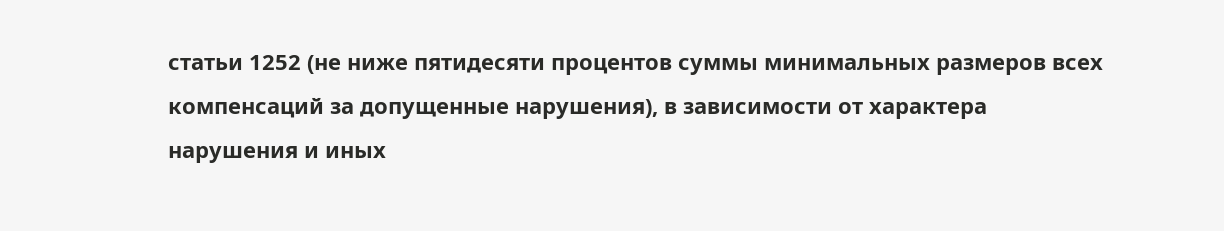статьи 1252 (не ниже пятидесяти процентов суммы минимальных размеров всех компенсаций за допущенные нарушения), в зависимости от характера нарушения и иных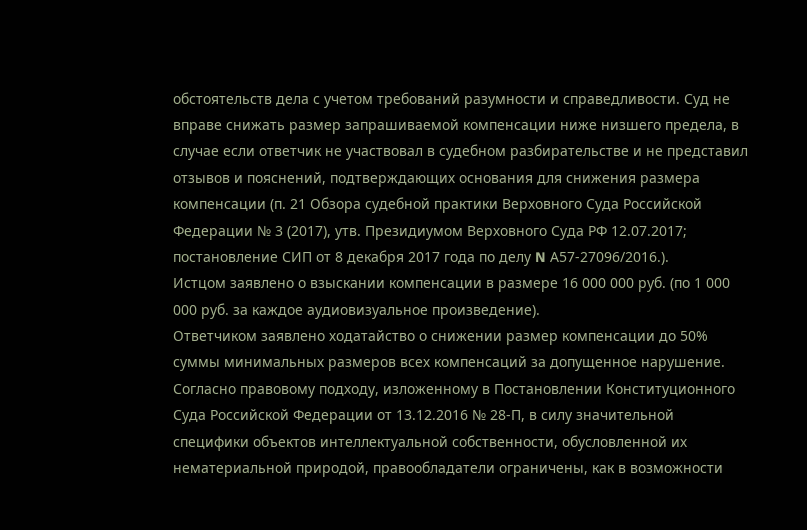обстоятельств дела с учетом требований разумности и справедливости. Суд не вправе снижать размер запрашиваемой компенсации ниже низшего предела, в случае если ответчик не участвовал в судебном разбирательстве и не представил отзывов и пояснений, подтверждающих основания для снижения размера компенсации (п. 21 Обзора судебной практики Верховного Суда Российской Федерации № 3 (2017), утв. Президиумом Верховного Суда РФ 12.07.2017; постановление СИП от 8 декабря 2017 года по делу N А57-27096/2016.).
Истцом заявлено о взыскании компенсации в размере 16 000 000 руб. (по 1 000 000 руб. за каждое аудиовизуальное произведение).
Ответчиком заявлено ходатайство о снижении размер компенсации до 50% суммы минимальных размеров всех компенсаций за допущенное нарушение.
Согласно правовому подходу, изложенному в Постановлении Конституционного Суда Российской Федерации от 13.12.2016 № 28-П, в силу значительной специфики объектов интеллектуальной собственности, обусловленной их нематериальной природой, правообладатели ограничены, как в возможности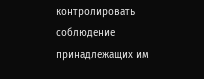контролировать соблюдение принадлежащих им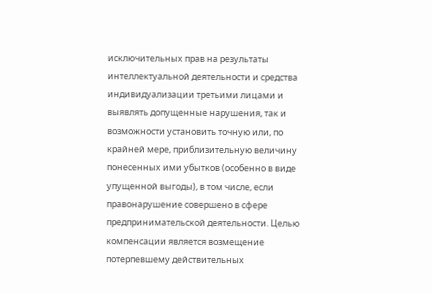исключительных прав на результаты интеллектуальной деятельности и средства индивидуализации третьими лицами и выявлять допущенные нарушения, так и возможности установить точную или, по крайней мере, приблизительную величину понесенных ими убытков (особенно в виде упущенной выгоды), в том числе, если правонарушение совершено в сфере предпринимательской деятельности. Целью компенсации является возмещение потерпевшему действительных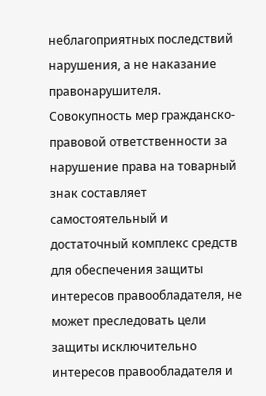неблагоприятных последствий нарушения, а не наказание правонарушителя. Совокупность мер гражданско-правовой ответственности за нарушение права на товарный знак составляет самостоятельный и достаточный комплекс средств для обеспечения защиты интересов правообладателя, не может преследовать цели защиты исключительно интересов правообладателя и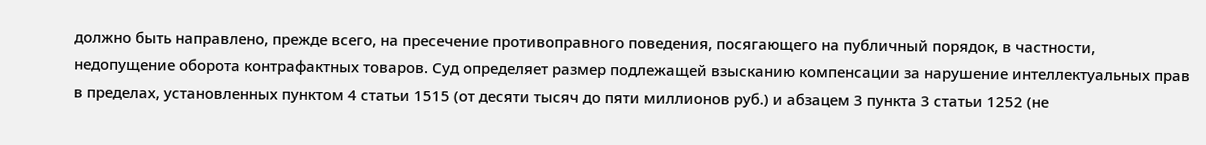должно быть направлено, прежде всего, на пресечение противоправного поведения, посягающего на публичный порядок, в частности, недопущение оборота контрафактных товаров. Суд определяет размер подлежащей взысканию компенсации за нарушение интеллектуальных прав в пределах, установленных пунктом 4 статьи 1515 (от десяти тысяч до пяти миллионов руб.) и абзацем 3 пункта 3 статьи 1252 (не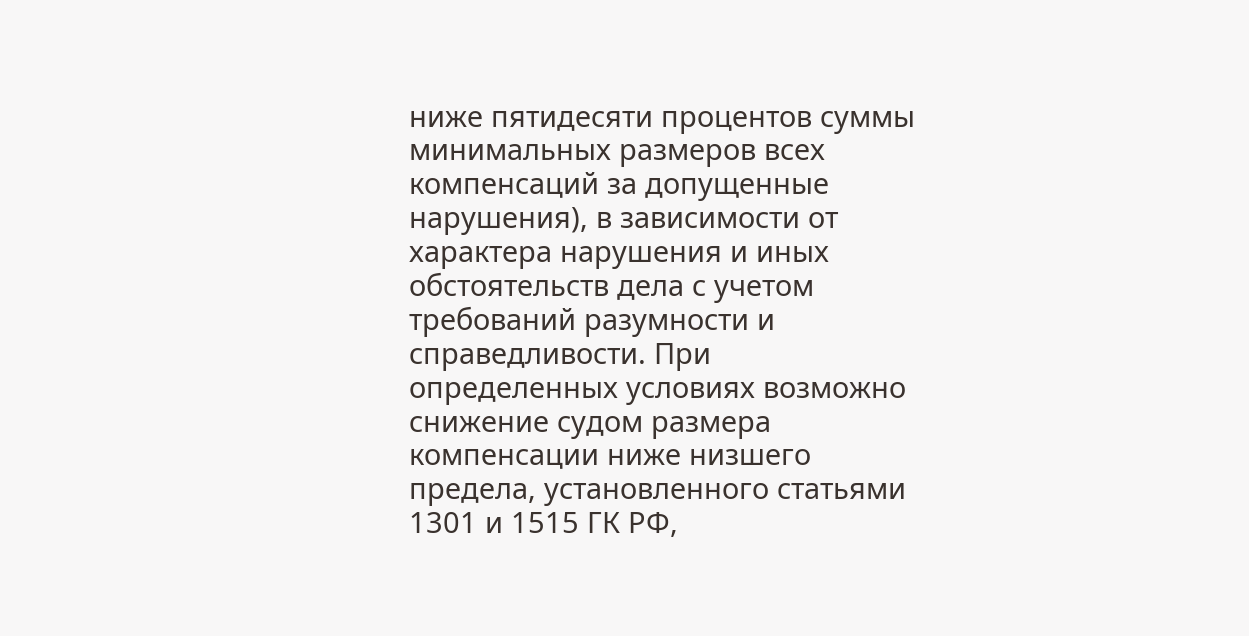ниже пятидесяти процентов суммы минимальных размеров всех компенсаций за допущенные нарушения), в зависимости от характера нарушения и иных обстоятельств дела с учетом требований разумности и справедливости. При определенных условиях возможно снижение судом размера компенсации ниже низшего предела, установленного статьями 1301 и 1515 ГК РФ,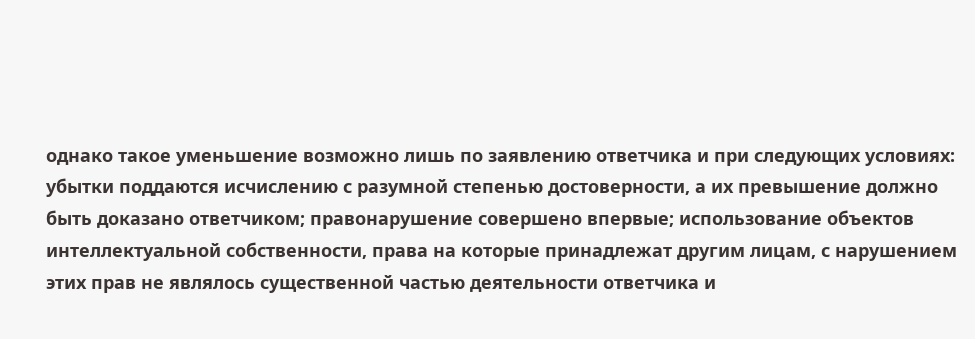однако такое уменьшение возможно лишь по заявлению ответчика и при следующих условиях: убытки поддаются исчислению с разумной степенью достоверности, а их превышение должно быть доказано ответчиком; правонарушение совершено впервые; использование объектов интеллектуальной собственности, права на которые принадлежат другим лицам, с нарушением этих прав не являлось существенной частью деятельности ответчика и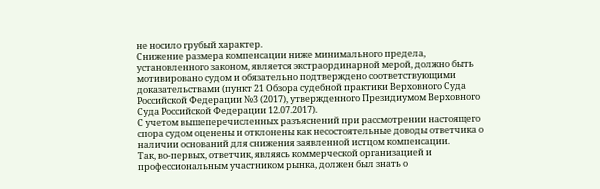не носило грубый характер.
Снижение размера компенсации ниже минимального предела, установленного законом, является экстраординарной мерой, должно быть мотивировано судом и обязательно подтверждено соответствующими доказательствами (пункт 21 Обзора судебной практики Верховного Суда Российской Федерации №3 (2017), утвержденного Президиумом Верховного Суда Российской Федерации 12.07.2017).
С учетом вышеперечисленных разъяснений при рассмотрении настоящего спора судом оценены и отклонены как несостоятельные доводы ответчика о наличии оснований для снижения заявленной истцом компенсации.
Так, во-первых, ответчик, являясь коммерческой организацией и профессиональным участником рынка, должен был знать о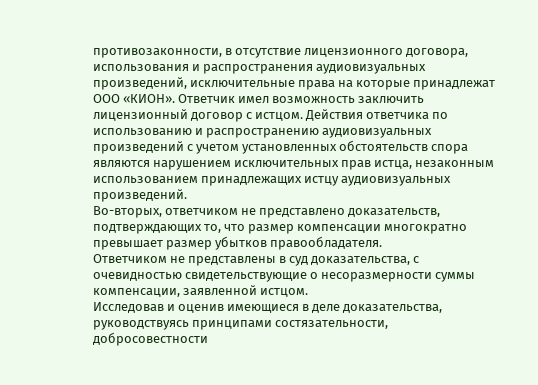противозаконности, в отсутствие лицензионного договора, использования и распространения аудиовизуальных произведений, исключительные права на которые принадлежат ООО «КИОН». Ответчик имел возможность заключить лицензионный договор с истцом. Действия ответчика по использованию и распространению аудиовизуальных произведений с учетом установленных обстоятельств спора являются нарушением исключительных прав истца, незаконным использованием принадлежащих истцу аудиовизуальных произведений.
Во-вторых, ответчиком не представлено доказательств, подтверждающих то, что размер компенсации многократно превышает размер убытков правообладателя.
Ответчиком не представлены в суд доказательства, с очевидностью свидетельствующие о несоразмерности суммы компенсации, заявленной истцом.
Исследовав и оценив имеющиеся в деле доказательства, руководствуясь принципами состязательности, добросовестности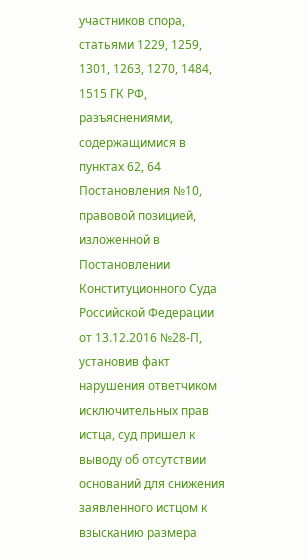участников спора, статьями 1229, 1259, 1301, 1263, 1270, 1484, 1515 ГК РФ, разъяснениями, содержащимися в пунктах 62, 64 Постановления №10, правовой позицией, изложенной в Постановлении Конституционного Суда Российской Федерации от 13.12.2016 №28-П, установив факт нарушения ответчиком исключительных прав истца, суд пришел к выводу об отсутствии оснований для снижения заявленного истцом к взысканию размера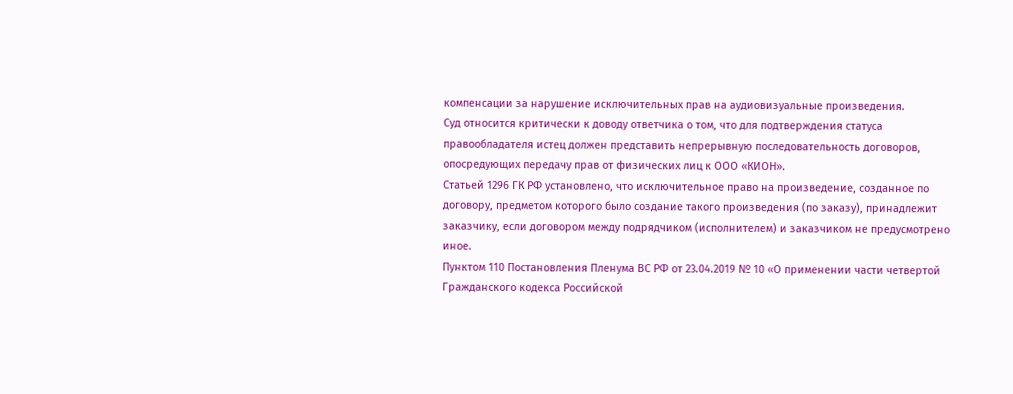компенсации за нарушение исключительных прав на аудиовизуальные произведения.
Суд относится критически к доводу ответчика о том, что для подтверждения статуса правообладателя истец должен представить непрерывную последовательность договоров, опосредующих передачу прав от физических лиц к ООО «КИОН».
Статьей 1296 ГК РФ установлено, что исключительное право на произведение, созданное по договору, предметом которого было создание такого произведения (по заказу), принадлежит заказчику, если договором между подрядчиком (исполнителем) и заказчиком не предусмотрено иное.
Пунктом 110 Постановления Пленума ВС РФ от 23.04.2019 № 10 «О применении части четвертой Гражданского кодекса Российской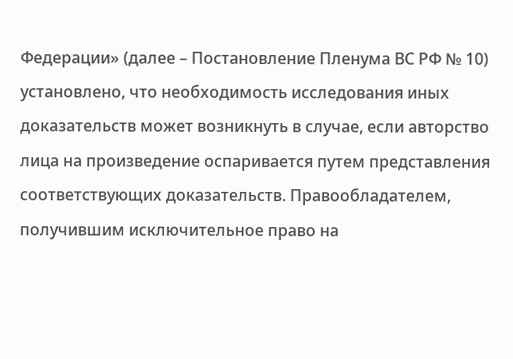Федерации» (далее – Постановление Пленума ВС РФ № 10) установлено, что необходимость исследования иных доказательств может возникнуть в случае, если авторство лица на произведение оспаривается путем представления соответствующих доказательств. Правообладателем, получившим исключительное право на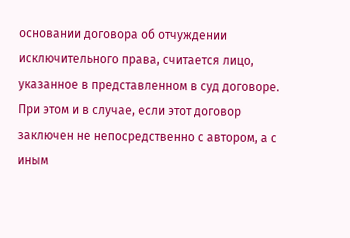основании договора об отчуждении исключительного права, считается лицо, указанное в представленном в суд договоре. При этом и в случае, если этот договор заключен не непосредственно с автором, а с иным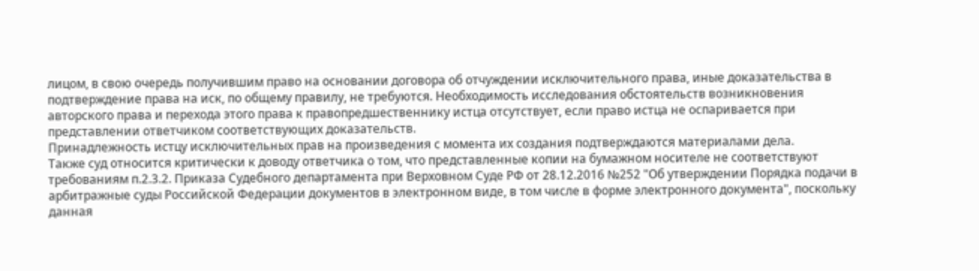лицом, в свою очередь получившим право на основании договора об отчуждении исключительного права, иные доказательства в подтверждение права на иск, по общему правилу, не требуются. Необходимость исследования обстоятельств возникновения авторского права и перехода этого права к правопредшественнику истца отсутствует, если право истца не оспаривается при представлении ответчиком соответствующих доказательств.
Принадлежность истцу исключительных прав на произведения с момента их создания подтверждаются материалами дела.
Также суд относится критически к доводу ответчика о том, что представленные копии на бумажном носителе не соответствуют требованиям п.2.3.2. Приказа Судебного департамента при Верховном Суде РФ от 28.12.2016 №252 "Об утверждении Порядка подачи в арбитражные суды Российской Федерации документов в электронном виде, в том числе в форме электронного документа", поскольку данная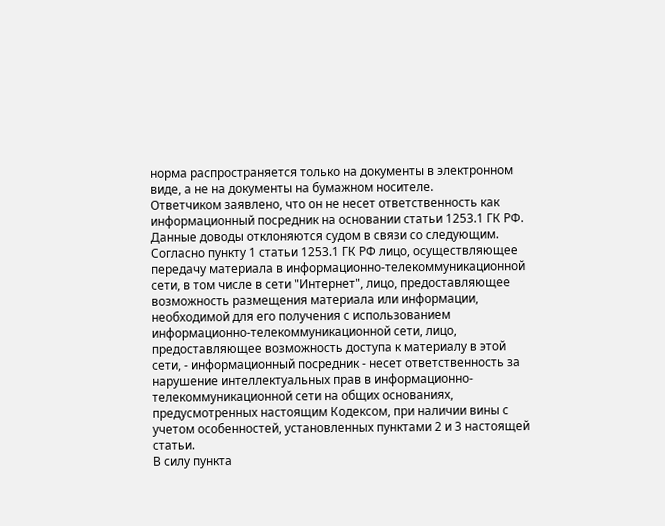норма распространяется только на документы в электронном виде, а не на документы на бумажном носителе.
Ответчиком заявлено, что он не несет ответственность как информационный посредник на основании статьи 1253.1 ГК РФ. Данные доводы отклоняются судом в связи со следующим.
Согласно пункту 1 статьи 1253.1 ГК РФ лицо, осуществляющее передачу материала в информационно-телекоммуникационной сети, в том числе в сети "Интернет", лицо, предоставляющее возможность размещения материала или информации, необходимой для его получения с использованием информационно-телекоммуникационной сети, лицо, предоставляющее возможность доступа к материалу в этой сети, - информационный посредник - несет ответственность за нарушение интеллектуальных прав в информационно-телекоммуникационной сети на общих основаниях, предусмотренных настоящим Кодексом, при наличии вины с учетом особенностей, установленных пунктами 2 и 3 настоящей статьи.
В силу пункта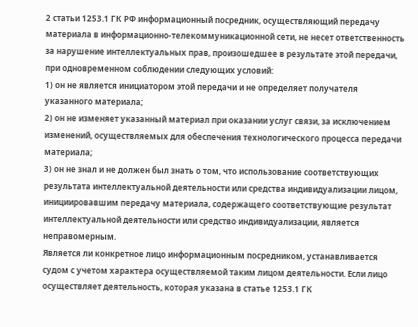2 статьи 1253.1 ГК РФ информационный посредник, осуществляющий передачу материала в информационно-телекоммуникационной сети, не несет ответственность за нарушение интеллектуальных прав, произошедшее в результате этой передачи, при одновременном соблюдении следующих условий:
1) он не является инициатором этой передачи и не определяет получателя указанного материала;
2) он не изменяет указанный материал при оказании услуг связи, за исключением изменений, осуществляемых для обеспечения технологического процесса передачи материала;
3) он не знал и не должен был знать о том, что использование соответствующих результата интеллектуальной деятельности или средства индивидуализации лицом, инициировавшим передачу материала, содержащего соответствующие результат интеллектуальной деятельности или средство индивидуализации, является неправомерным.
Является ли конкретное лицо информационным посредником, устанавливается судом с учетом характера осуществляемой таким лицом деятельности. Если лицо осуществляет деятельность, которая указана в статье 1253.1 ГК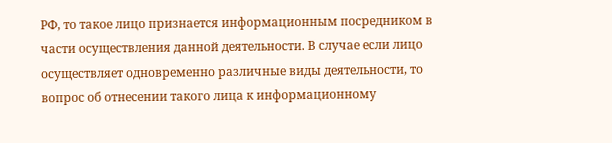РФ, то такое лицо признается информационным посредником в части осуществления данной деятельности. В случае если лицо осуществляет одновременно различные виды деятельности, то вопрос об отнесении такого лица к информационному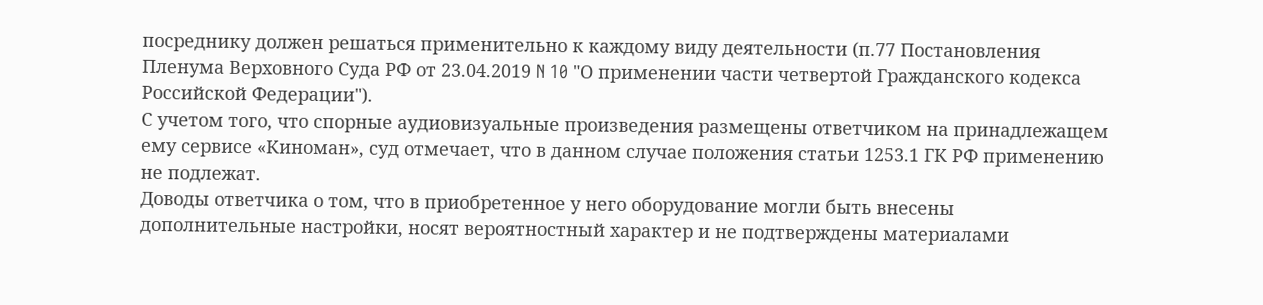посреднику должен решаться применительно к каждому виду деятельности (п.77 Постановления Пленума Верховного Суда РФ от 23.04.2019 N 10 "О применении части четвертой Гражданского кодекса Российской Федерации").
С учетом того, что спорные аудиовизуальные произведения размещены ответчиком на принадлежащем ему сервисе «Киноман», суд отмечает, что в данном случае положения статьи 1253.1 ГК РФ применению не подлежат.
Доводы ответчика о том, что в приобретенное у него оборудование могли быть внесены дополнительные настройки, носят вероятностный характер и не подтверждены материалами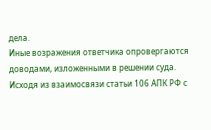дела.
Иные возражения ответчика опровергаются доводами, изложенными в решении суда.
Исходя из взаимосвязи статьи 106 АПК РФ с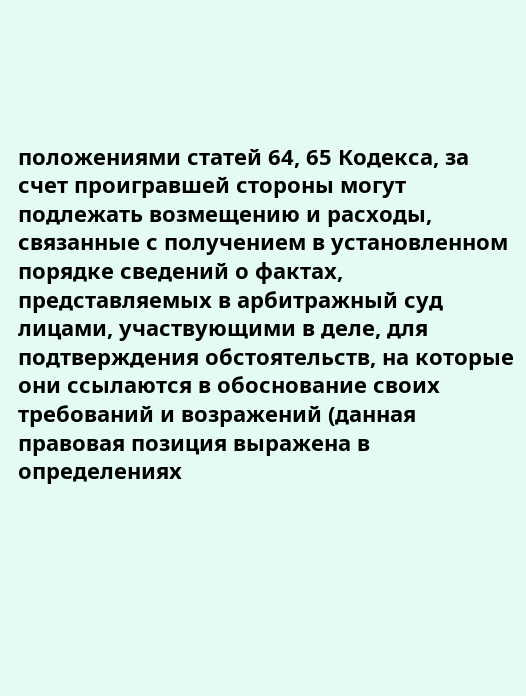положениями статей 64, 65 Кодекса, за счет проигравшей стороны могут подлежать возмещению и расходы, связанные с получением в установленном порядке сведений о фактах, представляемых в арбитражный суд лицами, участвующими в деле, для подтверждения обстоятельств, на которые они ссылаются в обоснование своих требований и возражений (данная правовая позиция выражена в определениях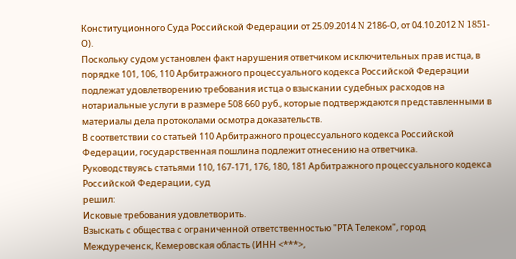Конституционного Суда Российской Федерации от 25.09.2014 N 2186-О, от 04.10.2012 N 1851-О).
Поскольку судом установлен факт нарушения ответчиком исключительных прав истца, в порядке 101, 106, 110 Арбитражного процессуального кодекса Российской Федерации подлежат удовлетворению требования истца о взыскании судебных расходов на нотариальные услуги в размере 508 660 руб., которые подтверждаются представленными в материалы дела протоколами осмотра доказательств.
В соответствии со статьей 110 Арбитражного процессуального кодекса Российской Федерации, государственная пошлина подлежит отнесению на ответчика.
Руководствуясь статьями 110, 167-171, 176, 180, 181 Арбитражного процессуального кодекса Российской Федерации, суд
решил:
Исковые требования удовлетворить.
Взыскать с общества с ограниченной ответственностью "РТА Телеком", город Междуреченск, Кемеровская область (ИНН <***>,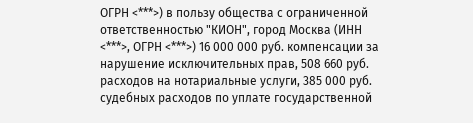ОГРН <***>) в пользу общества с ограниченной ответственностью "КИОН", город Москва (ИНН <***>, ОГРН <***>) 16 000 000 руб. компенсации за нарушение исключительных прав, 508 660 руб. расходов на нотариальные услуги, 385 000 руб. судебных расходов по уплате государственной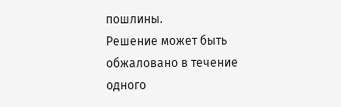пошлины.
Решение может быть обжаловано в течение одного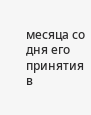месяца со дня его принятия в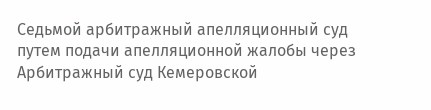Седьмой арбитражный апелляционный суд путем подачи апелляционной жалобы через Арбитражный суд Кемеровской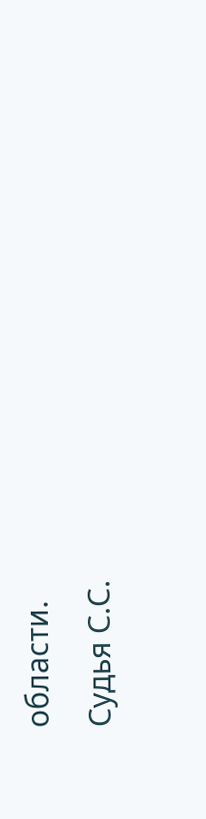области.
Судья С.С.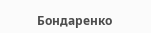Бондаренко